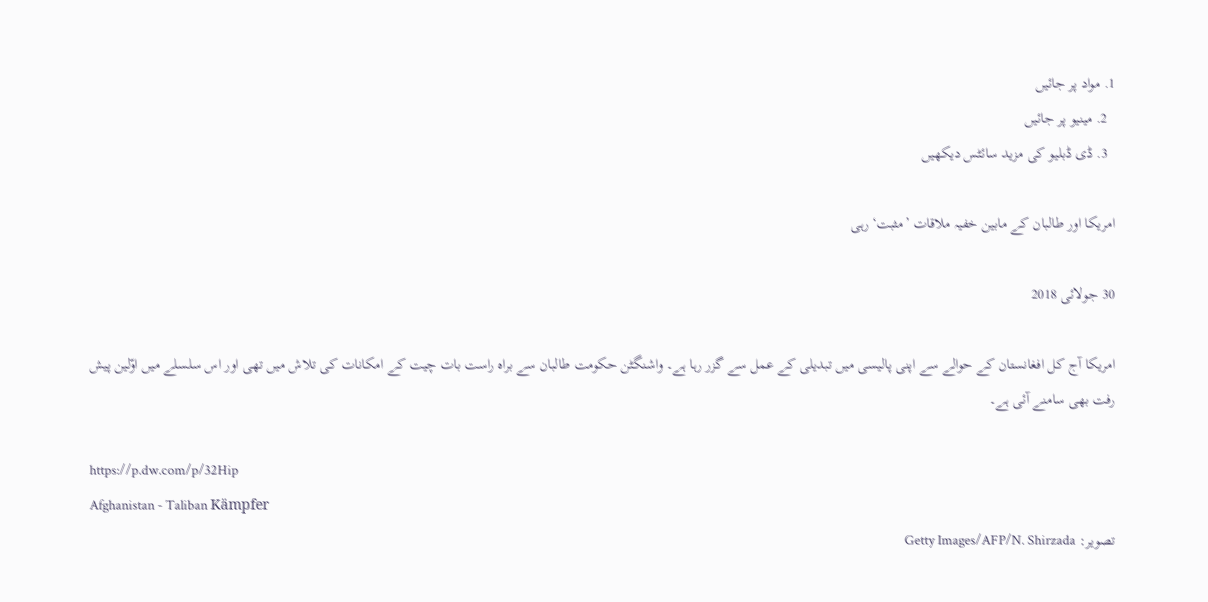1. مواد پر جائیں
  2. مینیو پر جائیں
  3. ڈی ڈبلیو کی مزید سائٹس دیکھیں

امریکا اور طالبان کے مابین خفیہ ملاقات ’مثبت‘ رہی

30 جولائی 2018

امریکا آج کل افغانستان کے حوالے سے اپنی پالیسی میں تبدیلی کے عمل سے گزر رہا ہے۔ واشنگٹن حکومت طالبان سے براہ راست بات چیت کے امکانات کی تلاش میں تھی اور اس سلسلے میں اوّلین پیش رفت بھی سامنے آئی ہے۔

https://p.dw.com/p/32Hip
Afghanistan - Taliban Kämpfer
تصویر: Getty Images/AFP/N. Shirzada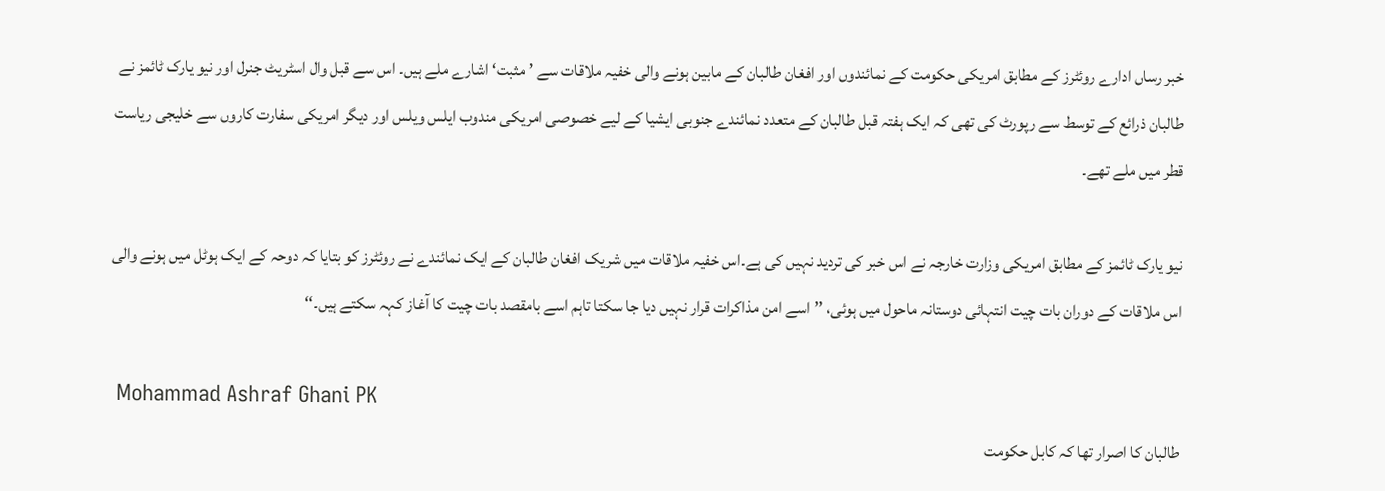خبر رساں ادارے روئٹرز کے مطابق امریکی حکومت کے نمائندوں اور افغان طالبان کے مابین ہونے والی خفیہ ملاقات سے ’مثبت‘ اشارے ملے ہیں۔ اس سے قبل وال اسٹریٹ جنرل اور نیو یارک ٹائمز نے طالبان ذرائع کے توسط سے رپورٹ کی تھی کہ ایک ہفتہ قبل طالبان کے متعدد نمائندے جنوبی ایشیا کے لیے خصوصی امریکی مندوب ایلس ویلس اور دیگر امریکی سفارت کاروں سے خلیجی ریاست قطر میں ملے تھے۔

نیو یارک ٹائمز کے مطابق امریکی وزارت خارجہ نے اس خبر کی تردید نہیں کی ہے۔اس خفیہ ملاقات میں شریک افغان طالبان کے ایک نمائندے نے روئٹرز کو بتایا کہ دوحہ کے ایک ہوٹل میں ہونے والی اس ملاقات کے دوران بات چیت انتہائی دوستانہ ماحول میں ہوئی، ’’اسے امن مذاکرات قرار نہیں دیا جا سکتا تاہم اسے بامقصد بات چیت کا آغاز کہہ سکتے ہیں۔‘‘

 Mohammad Ashraf Ghani PK
طالبان کا اصرار تھا کہ کابل حکومت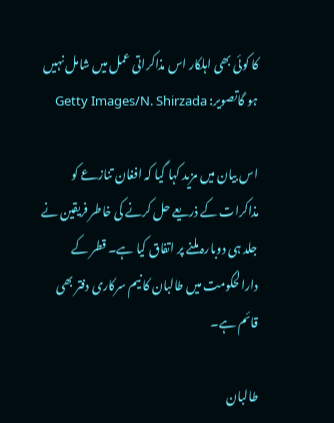کا کوئی بھی اہلکار اس مذاکراتی عمل میں شامل نہیں ہو گاتصویر: Getty Images/N. Shirzada

اس بیان میں مزید کہا گیا کہ افغان تنازعے کو مذاکرات کے ذریعے حل کرنے کی خاطر فریقین نے جلد ہی دوبارہ ملنے پر اتفاق کیا ہے۔ قطر کے دارالحکومت میں طالبان کا نیم سرکاری دفتر بھی قائم ہے۔

طالبان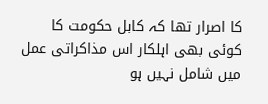کا اصرار تھا کہ کابل حکومت کا کوئی بھی اہلکار اس مذاکراتی عمل میں شامل نہیں ہو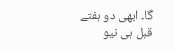گا۔ ابھی دو ہفتے قبل ہی نیو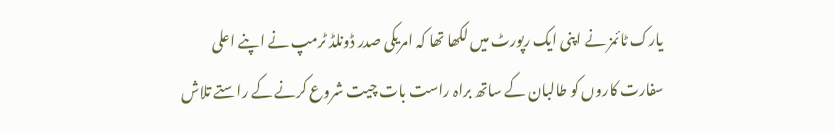یارک ٹائمز نے اپنی ایک رپورٹ میں لکھا تھا کہ امریکی صدر ڈونلڈ ٹرمپ نے اپنے اعلی سفارت کاروں کو طالبان کے ساتھ براہ راست بات چیت شروع کرنے کے راستے تلاش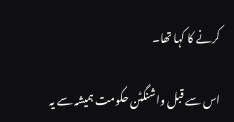کرنے کا کہا تھا۔

اس سے قبل واشنگٹن حکومت ہمیشہ سے یہ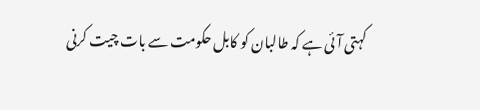کہتی آئی ہے کہ طالبان کو کابل حکومت سے بات چیت کرنی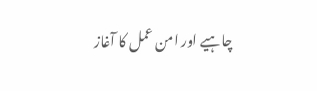چاہیے اور امن عمل کا آغاز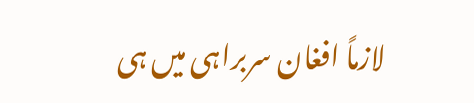لازماً افغان سربراہی میں ہی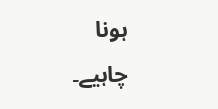ہونا چاہیے۔